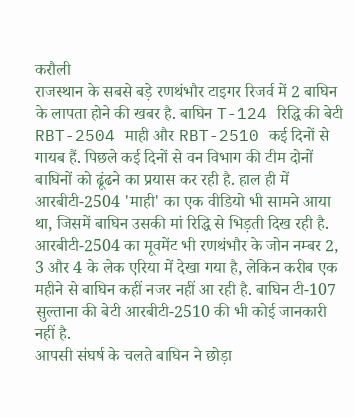करौली
राजस्थान के सबसे बड़े रणथंभौर टाइगर रिजर्व में 2 बाघिन के लापता होने की खबर है. बाघिन T-124 रिद्धि की बेटी RBT-2504 माही और RBT-2510 कई दिनों से गायब हैं. पिछले कई दिनों से वन विभाग की टीम दोनों बाघिनों को ढूंढने का प्रयास कर रही है. हाल ही में आरबीटी-2504 'माही' का एक वीडियो भी सामने आया था, जिसमें बाघिन उसकी मां रिद्धि से भिड़ती दिख रही है. आरबीटी-2504 का मूवमेंट भी रणथंभौर के जोन नम्बर 2, 3 और 4 के लेक एरिया में देखा गया है, लेकिन करीब एक महीने से बाघिन कहीं नजर नहीं आ रही है. बाघिन टी-107 सुल्ताना की बेटी आरबीटी-2510 की भी कोई जानकारी नहीं है.
आपसी संघर्ष के चलते बाघिन ने छोड़ा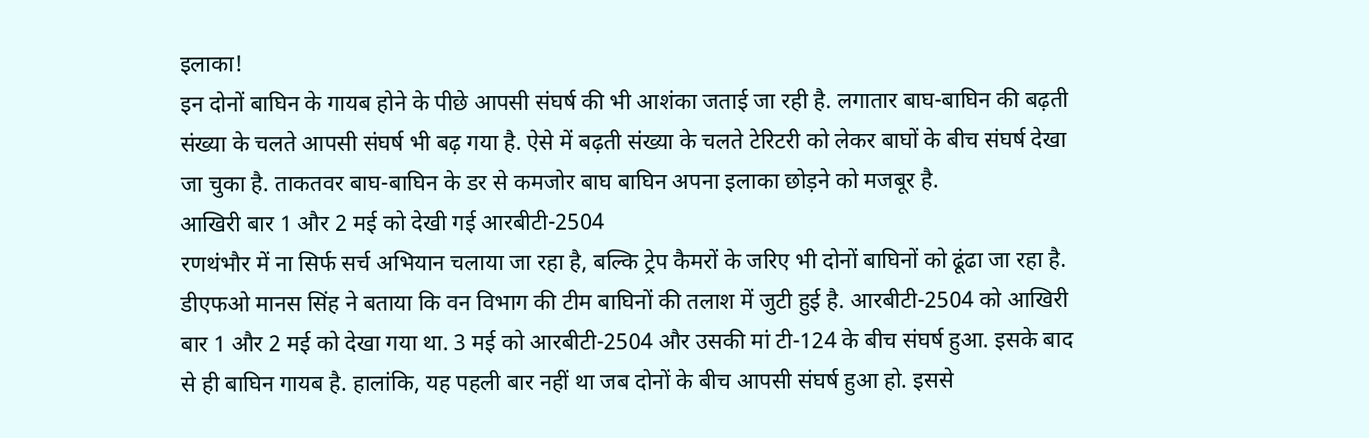इलाका!
इन दोनों बाघिन के गायब होने के पीछे आपसी संघर्ष की भी आशंका जताई जा रही है. लगातार बाघ-बाघिन की बढ़ती संख्या के चलते आपसी संघर्ष भी बढ़ गया है. ऐसे में बढ़ती संख्या के चलते टेरिटरी को लेकर बाघों के बीच संघर्ष देखा जा चुका है. ताकतवर बाघ-बाघिन के डर से कमजोर बाघ बाघिन अपना इलाका छोड़ने को मजबूर है.
आखिरी बार 1 और 2 मई को देखी गई आरबीटी-2504
रणथंभौर में ना सिर्फ सर्च अभियान चलाया जा रहा है, बल्कि ट्रेप कैमरों के जरिए भी दोनों बाघिनों को ढूंढा जा रहा है. डीएफओ मानस सिंह ने बताया कि वन विभाग की टीम बाघिनों की तलाश में जुटी हुई है. आरबीटी-2504 को आखिरी बार 1 और 2 मई को देखा गया था. 3 मई को आरबीटी-2504 और उसकी मां टी-124 के बीच संघर्ष हुआ. इसके बाद से ही बाघिन गायब है. हालांकि, यह पहली बार नहीं था जब दोनों के बीच आपसी संघर्ष हुआ हो. इससे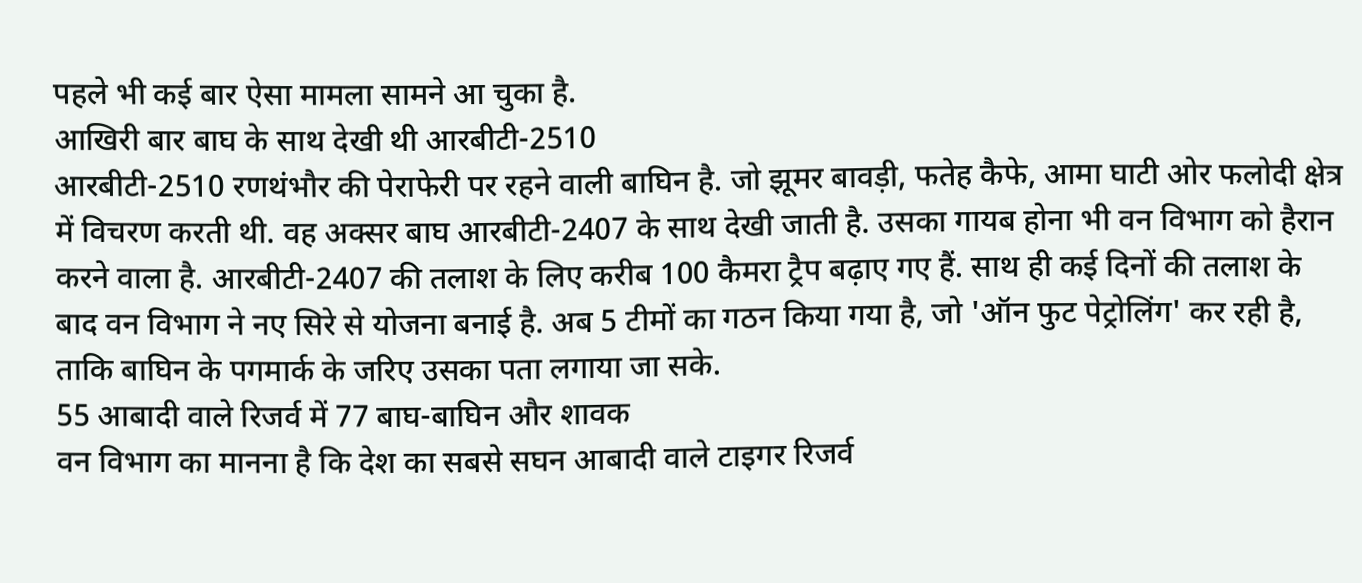पहले भी कई बार ऐसा मामला सामने आ चुका है.
आखिरी बार बाघ के साथ देखी थी आरबीटी-2510
आरबीटी-2510 रणथंभौर की पेराफेरी पर रहने वाली बाघिन है. जो झूमर बावड़ी, फतेह कैफे, आमा घाटी ओर फलोदी क्षेत्र में विचरण करती थी. वह अक्सर बाघ आरबीटी-2407 के साथ देखी जाती है. उसका गायब होना भी वन विभाग को हैरान करने वाला है. आरबीटी-2407 की तलाश के लिए करीब 100 कैमरा ट्रैप बढ़ाए गए हैं. साथ ही कई दिनों की तलाश के बाद वन विभाग ने नए सिरे से योजना बनाई है. अब 5 टीमों का गठन किया गया है, जो 'ऑन फुट पेट्रोलिंग' कर रही है, ताकि बाघिन के पगमार्क के जरिए उसका पता लगाया जा सके.
55 आबादी वाले रिजर्व में 77 बाघ-बाघिन और शावक
वन विभाग का मानना है कि देश का सबसे सघन आबादी वाले टाइगर रिजर्व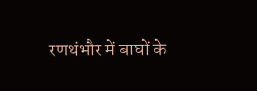रणथंभौर में बाघों के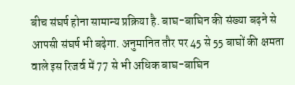बीच संघर्ष होना सामान्य प्रक्रिया है. बाघ-बाघिन की संख्या बढ़ने से आपसी संघर्ष भी बढ़ेगा. अनुमानित तौर पर 45 से 55 बाघों की क्षमता वाले इस रिजर्व में 77 से भी अधिक बाघ-बाघिन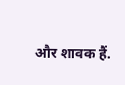और शावक हैं.